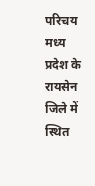परिचय
मध्य प्रदेश के रायसेन जिले में स्थित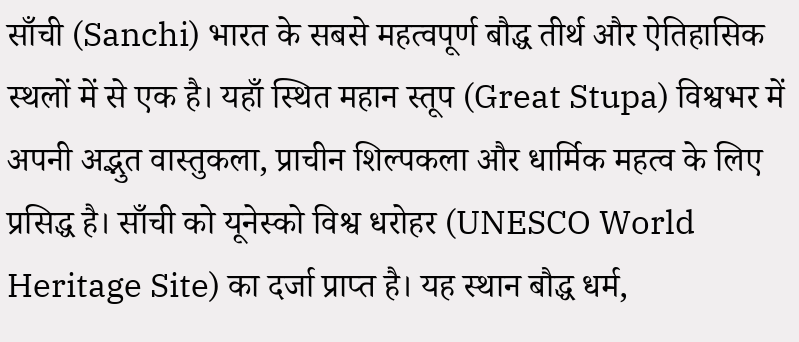साँची (Sanchi) भारत के सबसे महत्वपूर्ण बौद्ध तीर्थ और ऐतिहासिक स्थलों में से एक है। यहाँ स्थित महान स्तूप (Great Stupa) विश्वभर में अपनी अद्भुत वास्तुकला, प्राचीन शिल्पकला और धार्मिक महत्व के लिए प्रसिद्ध है। साँची को यूनेस्को विश्व धरोहर (UNESCO World Heritage Site) का दर्जा प्राप्त है। यह स्थान बौद्ध धर्म,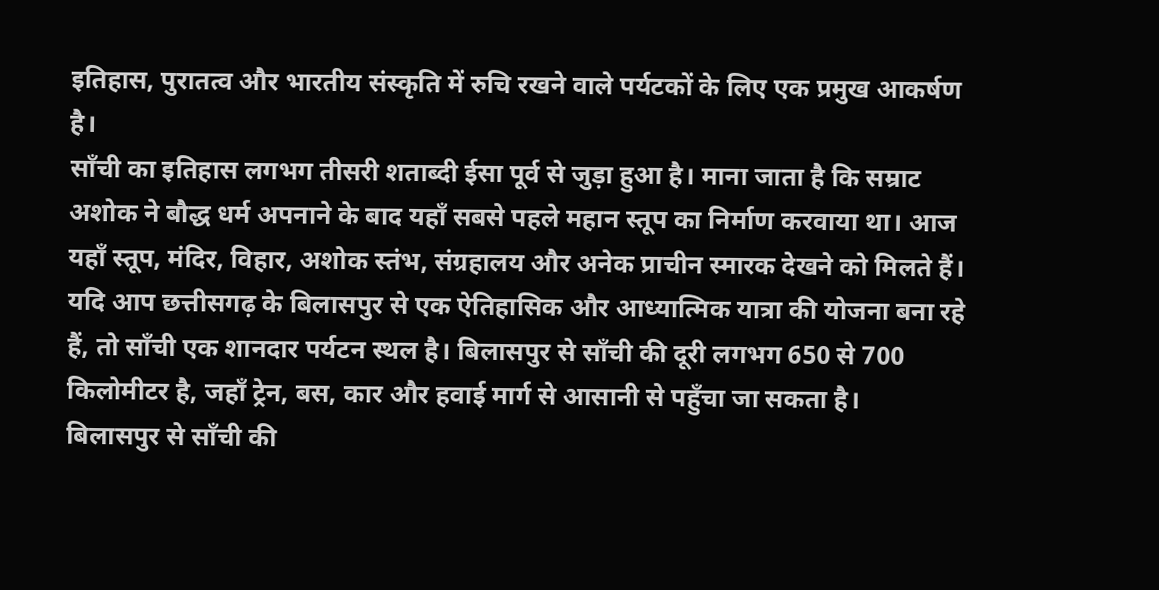इतिहास, पुरातत्व और भारतीय संस्कृति में रुचि रखने वाले पर्यटकों के लिए एक प्रमुख आकर्षण है।
साँची का इतिहास लगभग तीसरी शताब्दी ईसा पूर्व से जुड़ा हुआ है। माना जाता है कि सम्राट अशोक ने बौद्ध धर्म अपनाने के बाद यहाँ सबसे पहले महान स्तूप का निर्माण करवाया था। आज यहाँ स्तूप, मंदिर, विहार, अशोक स्तंभ, संग्रहालय और अनेक प्राचीन स्मारक देखने को मिलते हैं।
यदि आप छत्तीसगढ़ के बिलासपुर से एक ऐतिहासिक और आध्यात्मिक यात्रा की योजना बना रहे हैं, तो साँची एक शानदार पर्यटन स्थल है। बिलासपुर से साँची की दूरी लगभग 650 से 700 किलोमीटर है, जहाँ ट्रेन, बस, कार और हवाई मार्ग से आसानी से पहुँचा जा सकता है।
बिलासपुर से साँची की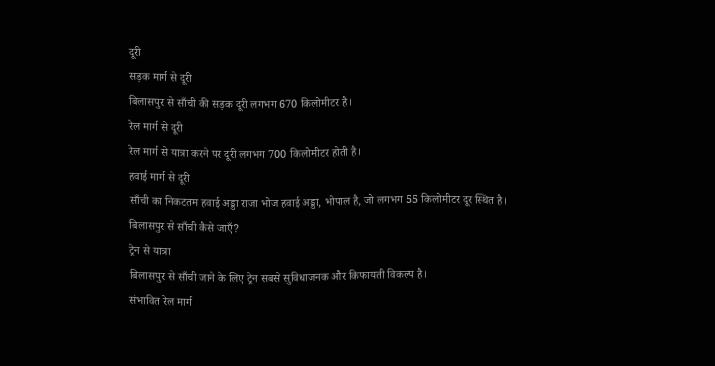दूरी
सड़क मार्ग से दूरी
बिलासपुर से साँची की सड़क दूरी लगभग 670 किलोमीटर है।
रेल मार्ग से दूरी
रेल मार्ग से यात्रा करने पर दूरी लगभग 700 किलोमीटर होती है।
हवाई मार्ग से दूरी
साँची का निकटतम हवाई अड्डा राजा भोज हवाई अड्डा, भोपाल है, जो लगभग 55 किलोमीटर दूर स्थित है।
बिलासपुर से साँची कैसे जाएँ?
ट्रेन से यात्रा
बिलासपुर से साँची जाने के लिए ट्रेन सबसे सुविधाजनक और किफायती विकल्प है।
संभावित रेल मार्ग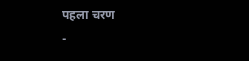पहला चरण
-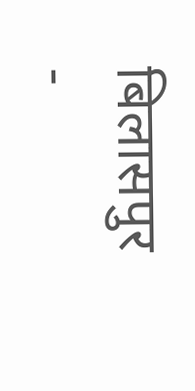बिलासपुर
-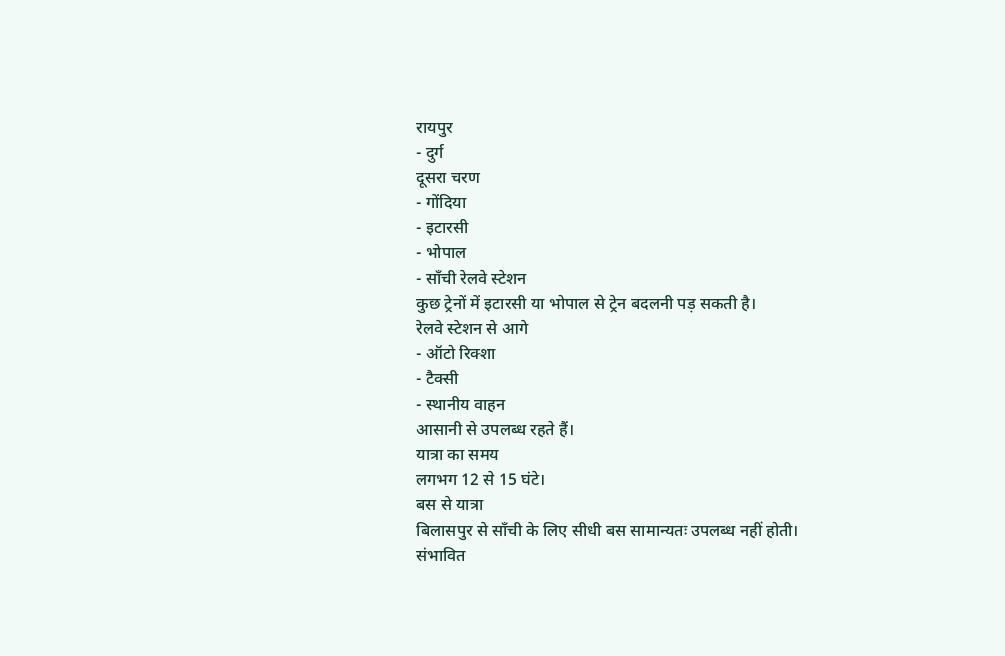रायपुर
- दुर्ग
दूसरा चरण
- गोंदिया
- इटारसी
- भोपाल
- साँची रेलवे स्टेशन
कुछ ट्रेनों में इटारसी या भोपाल से ट्रेन बदलनी पड़ सकती है।
रेलवे स्टेशन से आगे
- ऑटो रिक्शा
- टैक्सी
- स्थानीय वाहन
आसानी से उपलब्ध रहते हैं।
यात्रा का समय
लगभग 12 से 15 घंटे।
बस से यात्रा
बिलासपुर से साँची के लिए सीधी बस सामान्यतः उपलब्ध नहीं होती।
संभावित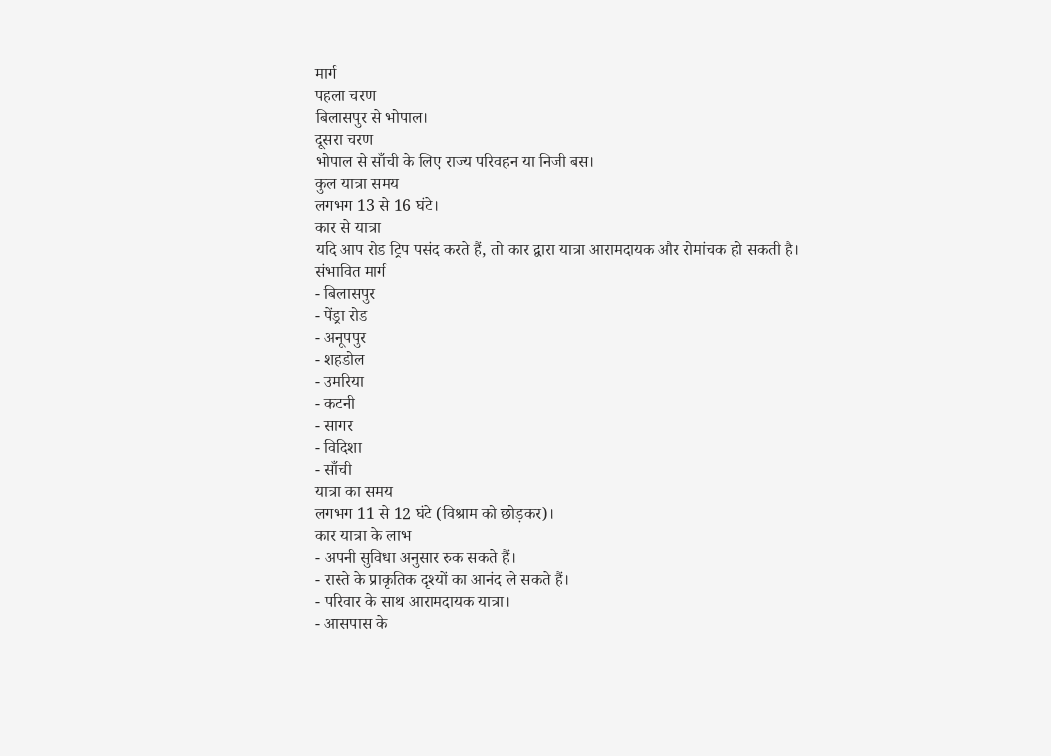मार्ग
पहला चरण
बिलासपुर से भोपाल।
दूसरा चरण
भोपाल से साँची के लिए राज्य परिवहन या निजी बस।
कुल यात्रा समय
लगभग 13 से 16 घंटे।
कार से यात्रा
यदि आप रोड ट्रिप पसंद करते हैं, तो कार द्वारा यात्रा आरामदायक और रोमांचक हो सकती है।
संभावित मार्ग
- बिलासपुर
- पेंड्रा रोड
- अनूपपुर
- शहडोल
- उमरिया
- कटनी
- सागर
- विदिशा
- साँची
यात्रा का समय
लगभग 11 से 12 घंटे (विश्राम को छोड़कर)।
कार यात्रा के लाभ
- अपनी सुविधा अनुसार रुक सकते हैं।
- रास्ते के प्राकृतिक दृश्यों का आनंद ले सकते हैं।
- परिवार के साथ आरामदायक यात्रा।
- आसपास के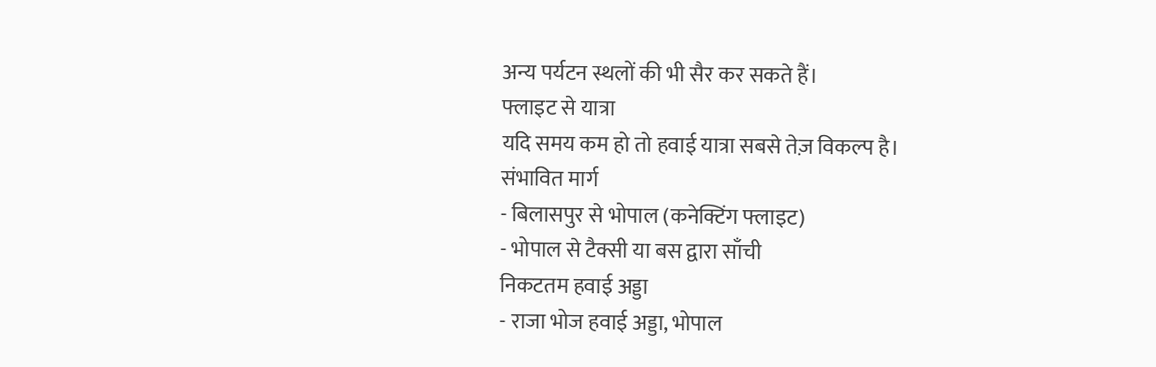अन्य पर्यटन स्थलों की भी सैर कर सकते हैं।
फ्लाइट से यात्रा
यदि समय कम हो तो हवाई यात्रा सबसे तेज़ विकल्प है।
संभावित मार्ग
- बिलासपुर से भोपाल (कनेक्टिंग फ्लाइट)
- भोपाल से टैक्सी या बस द्वारा साँची
निकटतम हवाई अड्डा
- राजा भोज हवाई अड्डा, भोपाल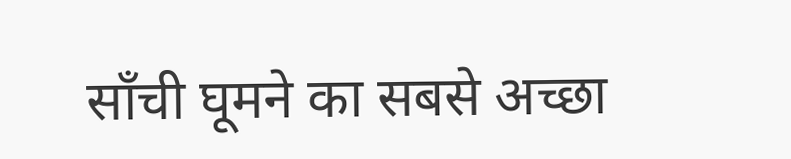साँची घूमने का सबसे अच्छा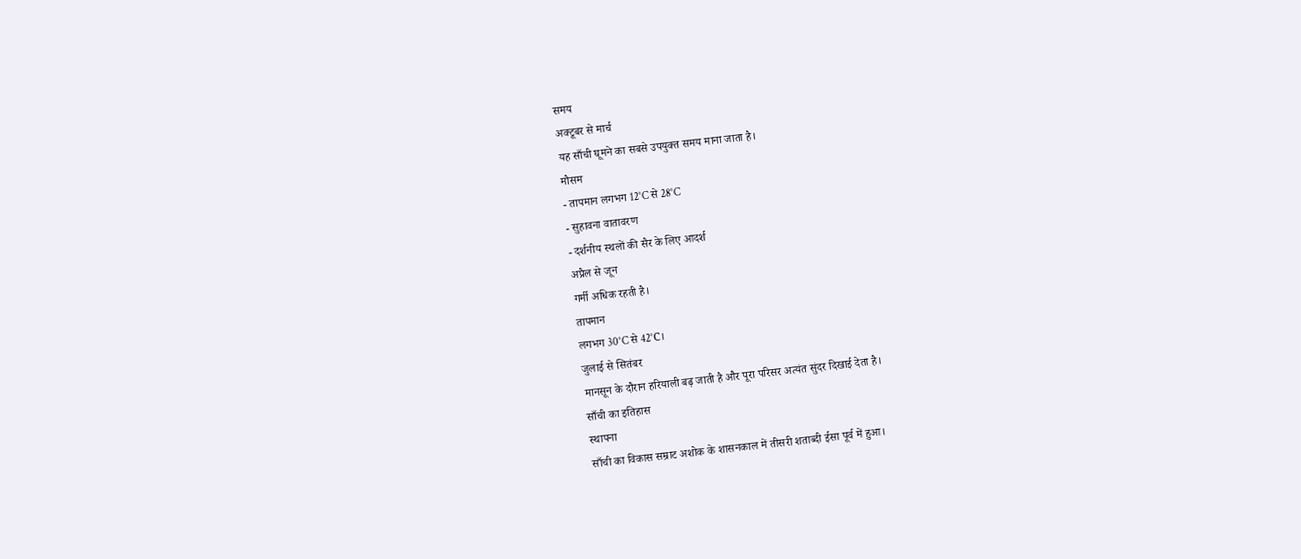समय
अक्टूबर से मार्च
यह साँची घूमने का सबसे उपयुक्त समय माना जाता है।
मौसम
- तापमान लगभग 12°C से 28°C
- सुहावना वातावरण
- दर्शनीय स्थलों की सैर के लिए आदर्श
अप्रैल से जून
गर्मी अधिक रहती है।
तापमान
लगभग 30°C से 42°C।
जुलाई से सितंबर
मानसून के दौरान हरियाली बढ़ जाती है और पूरा परिसर अत्यंत सुंदर दिखाई देता है।
साँची का इतिहास
स्थापना
साँची का विकास सम्राट अशोक के शासनकाल में तीसरी शताब्दी ईसा पूर्व में हुआ।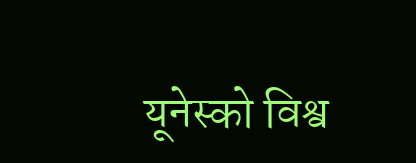यूनेस्को विश्व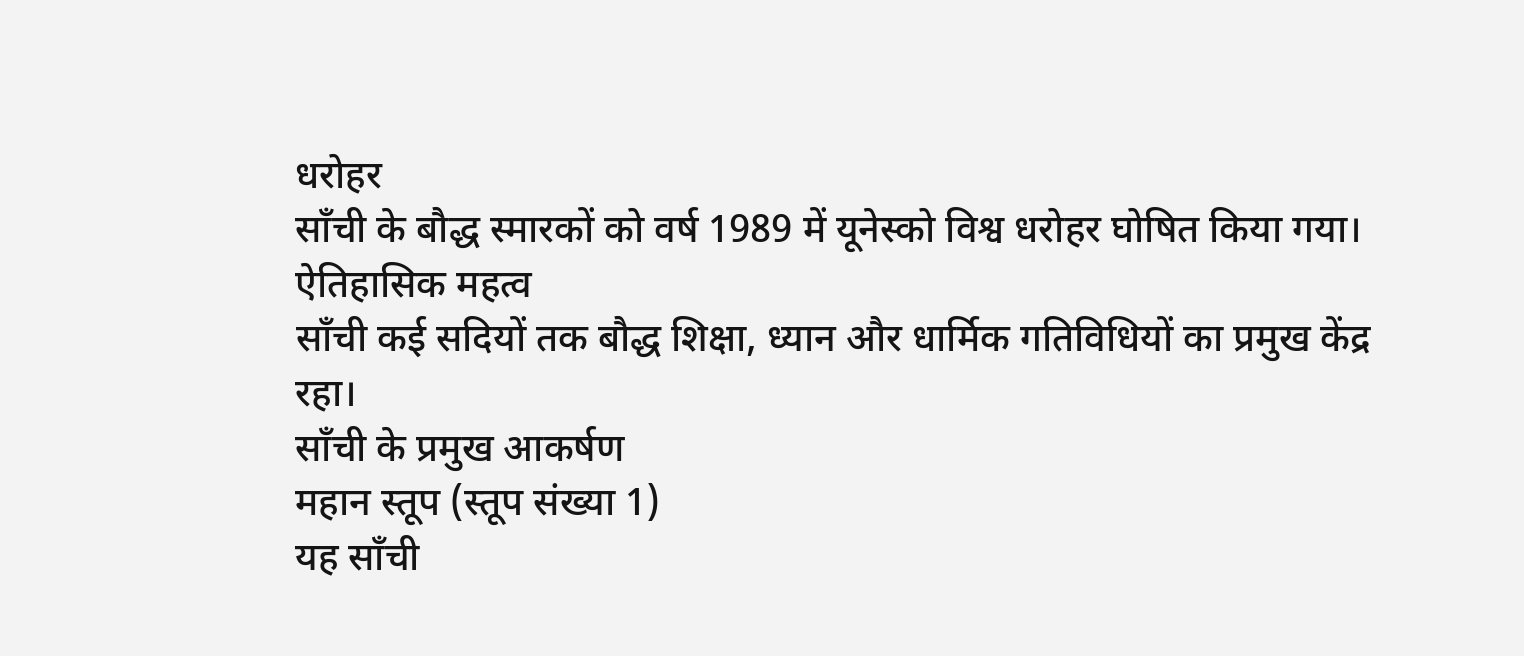धरोहर
साँची के बौद्ध स्मारकों को वर्ष 1989 में यूनेस्को विश्व धरोहर घोषित किया गया।
ऐतिहासिक महत्व
साँची कई सदियों तक बौद्ध शिक्षा, ध्यान और धार्मिक गतिविधियों का प्रमुख केंद्र रहा।
साँची के प्रमुख आकर्षण
महान स्तूप (स्तूप संख्या 1)
यह साँची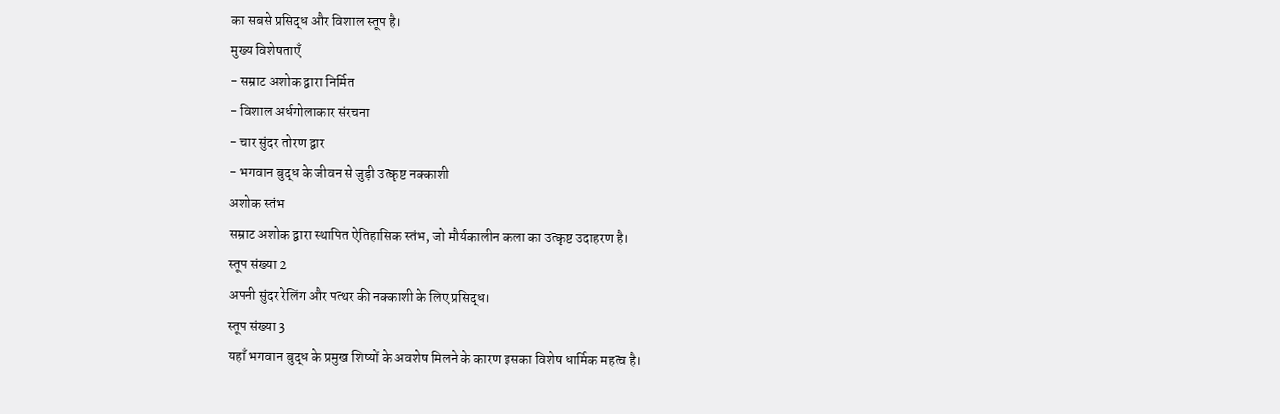का सबसे प्रसिद्ध और विशाल स्तूप है।
मुख्य विशेषताएँ
- सम्राट अशोक द्वारा निर्मित
- विशाल अर्धगोलाकार संरचना
- चार सुंदर तोरण द्वार
- भगवान बुद्ध के जीवन से जुड़ी उत्कृष्ट नक्काशी
अशोक स्तंभ
सम्राट अशोक द्वारा स्थापित ऐतिहासिक स्तंभ, जो मौर्यकालीन कला का उत्कृष्ट उदाहरण है।
स्तूप संख्या 2
अपनी सुंदर रेलिंग और पत्थर की नक्काशी के लिए प्रसिद्ध।
स्तूप संख्या 3
यहाँ भगवान बुद्ध के प्रमुख शिष्यों के अवशेष मिलने के कारण इसका विशेष धार्मिक महत्व है।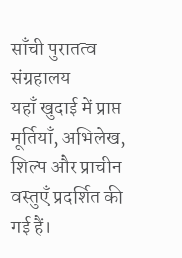साँची पुरातत्व संग्रहालय
यहाँ खुदाई में प्राप्त मूर्तियाँ, अभिलेख, शिल्प और प्राचीन वस्तुएँ प्रदर्शित की गई हैं।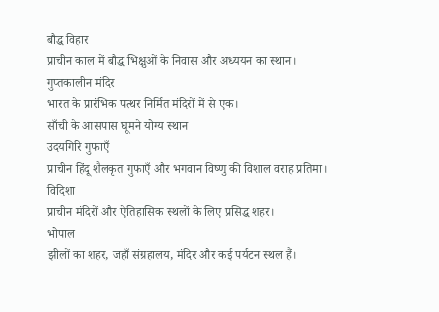बौद्ध विहार
प्राचीन काल में बौद्ध भिक्षुओं के निवास और अध्ययन का स्थान।
गुप्तकालीन मंदिर
भारत के प्रारंभिक पत्थर निर्मित मंदिरों में से एक।
साँची के आसपास घूमने योग्य स्थान
उदयगिरि गुफाएँ
प्राचीन हिंदू शैलकृत गुफाएँ और भगवान विष्णु की विशाल वराह प्रतिमा।
विदिशा
प्राचीन मंदिरों और ऐतिहासिक स्थलों के लिए प्रसिद्ध शहर।
भोपाल
झीलों का शहर, जहाँ संग्रहालय, मंदिर और कई पर्यटन स्थल हैं।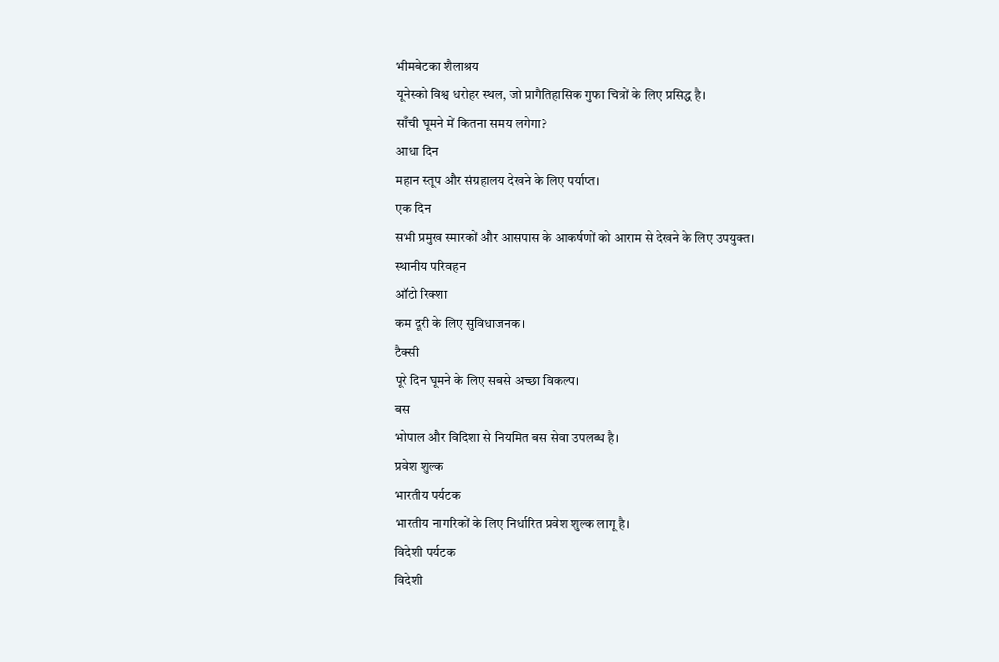भीमबेटका शैलाश्रय
यूनेस्को विश्व धरोहर स्थल, जो प्रागैतिहासिक गुफा चित्रों के लिए प्रसिद्ध है।
साँची घूमने में कितना समय लगेगा?
आधा दिन
महान स्तूप और संग्रहालय देखने के लिए पर्याप्त।
एक दिन
सभी प्रमुख स्मारकों और आसपास के आकर्षणों को आराम से देखने के लिए उपयुक्त।
स्थानीय परिवहन
ऑटो रिक्शा
कम दूरी के लिए सुविधाजनक।
टैक्सी
पूरे दिन घूमने के लिए सबसे अच्छा विकल्प।
बस
भोपाल और विदिशा से नियमित बस सेवा उपलब्ध है।
प्रवेश शुल्क
भारतीय पर्यटक
भारतीय नागरिकों के लिए निर्धारित प्रवेश शुल्क लागू है।
विदेशी पर्यटक
विदेशी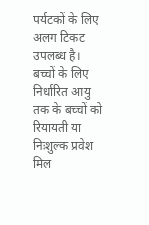पर्यटकों के लिए अलग टिकट उपलब्ध है।
बच्चों के लिए
निर्धारित आयु तक के बच्चों को रियायती या निःशुल्क प्रवेश मिल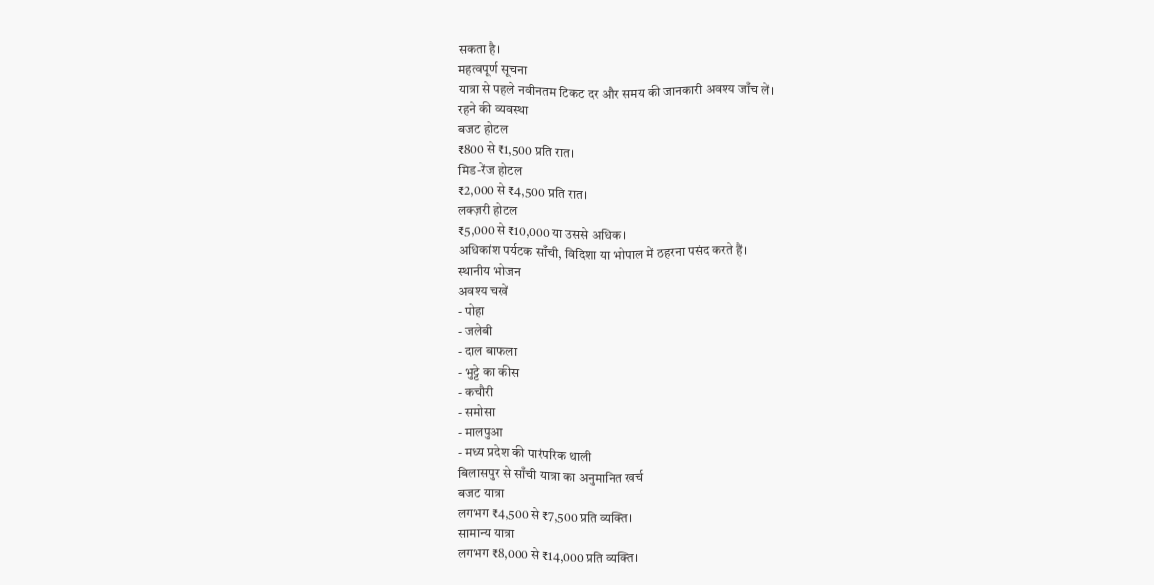सकता है।
महत्वपूर्ण सूचना
यात्रा से पहले नवीनतम टिकट दर और समय की जानकारी अवश्य जाँच लें।
रहने की व्यवस्था
बजट होटल
₹800 से ₹1,500 प्रति रात।
मिड-रेंज होटल
₹2,000 से ₹4,500 प्रति रात।
लक्ज़री होटल
₹5,000 से ₹10,000 या उससे अधिक।
अधिकांश पर्यटक साँची, विदिशा या भोपाल में ठहरना पसंद करते हैं।
स्थानीय भोजन
अवश्य चखें
- पोहा
- जलेबी
- दाल बाफला
- भुट्टे का कीस
- कचौरी
- समोसा
- मालपुआ
- मध्य प्रदेश की पारंपरिक थाली
बिलासपुर से साँची यात्रा का अनुमानित खर्च
बजट यात्रा
लगभग ₹4,500 से ₹7,500 प्रति व्यक्ति।
सामान्य यात्रा
लगभग ₹8,000 से ₹14,000 प्रति व्यक्ति।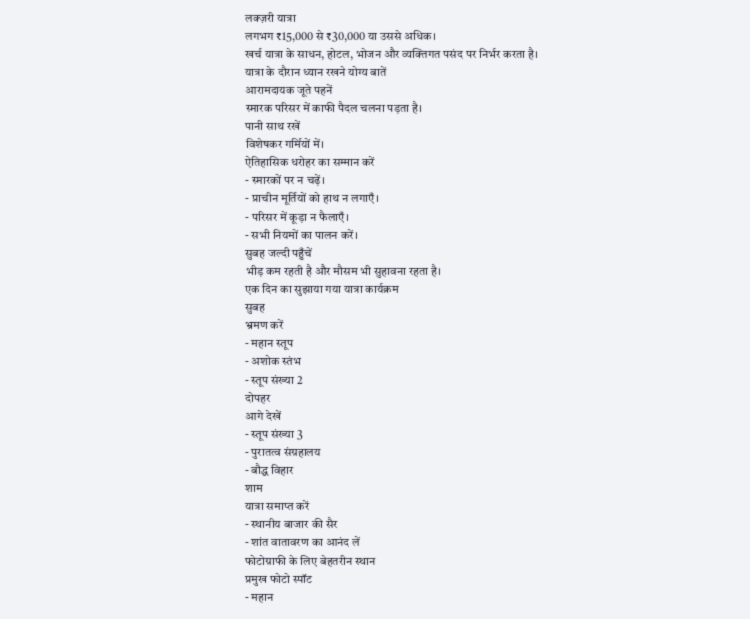लक्ज़री यात्रा
लगभग ₹15,000 से ₹30,000 या उससे अधिक।
खर्च यात्रा के साधन, होटल, भोजन और व्यक्तिगत पसंद पर निर्भर करता है।
यात्रा के दौरान ध्यान रखने योग्य बातें
आरामदायक जूते पहनें
स्मारक परिसर में काफी पैदल चलना पड़ता है।
पानी साथ रखें
विशेषकर गर्मियों में।
ऐतिहासिक धरोहर का सम्मान करें
- स्मारकों पर न चढ़ें।
- प्राचीन मूर्तियों को हाथ न लगाएँ।
- परिसर में कूड़ा न फैलाएँ।
- सभी नियमों का पालन करें।
सुबह जल्दी पहुँचें
भीड़ कम रहती है और मौसम भी सुहावना रहता है।
एक दिन का सुझाया गया यात्रा कार्यक्रम
सुबह
भ्रमण करें
- महान स्तूप
- अशोक स्तंभ
- स्तूप संख्या 2
दोपहर
आगे देखें
- स्तूप संख्या 3
- पुरातत्व संग्रहालय
- बौद्ध विहार
शाम
यात्रा समाप्त करें
- स्थानीय बाजार की सैर
- शांत वातावरण का आनंद लें
फोटोग्राफी के लिए बेहतरीन स्थान
प्रमुख फोटो स्पॉट
- महान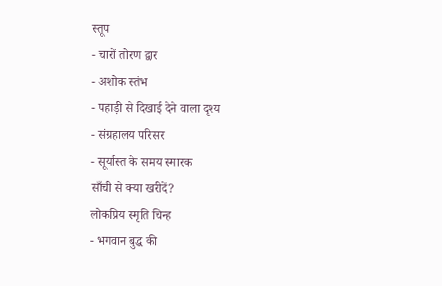स्तूप
- चारों तोरण द्वार
- अशोक स्तंभ
- पहाड़ी से दिखाई देने वाला दृश्य
- संग्रहालय परिसर
- सूर्यास्त के समय स्मारक
साँची से क्या खरीदें?
लोकप्रिय स्मृति चिन्ह
- भगवान बुद्ध की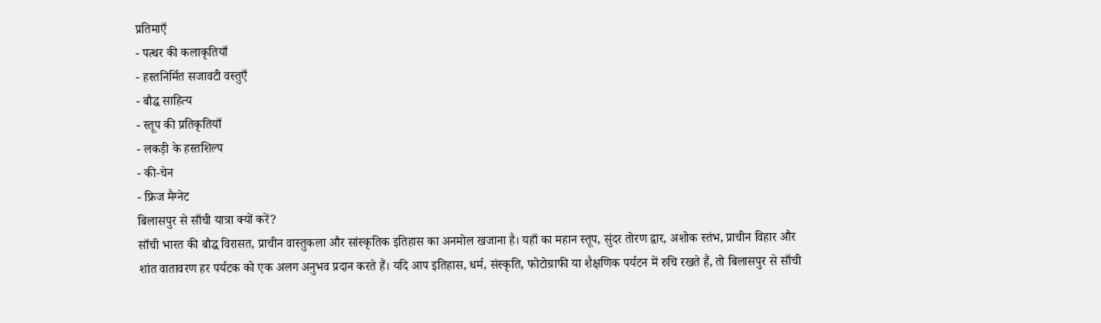प्रतिमाएँ
- पत्थर की कलाकृतियाँ
- हस्तनिर्मित सजावटी वस्तुएँ
- बौद्ध साहित्य
- स्तूप की प्रतिकृतियाँ
- लकड़ी के हस्तशिल्प
- की-चेन
- फ्रिज मैग्नेट
बिलासपुर से साँची यात्रा क्यों करें?
साँची भारत की बौद्ध विरासत, प्राचीन वास्तुकला और सांस्कृतिक इतिहास का अनमोल खजाना है। यहाँ का महान स्तूप, सुंदर तोरण द्वार, अशोक स्तंभ, प्राचीन विहार और शांत वातावरण हर पर्यटक को एक अलग अनुभव प्रदान करते हैं। यदि आप इतिहास, धर्म, संस्कृति, फोटोग्राफी या शैक्षणिक पर्यटन में रुचि रखते हैं, तो बिलासपुर से साँची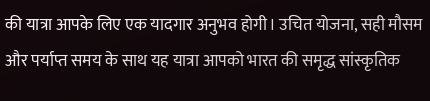की यात्रा आपके लिए एक यादगार अनुभव होगी। उचित योजना, सही मौसम और पर्याप्त समय के साथ यह यात्रा आपको भारत की समृद्ध सांस्कृतिक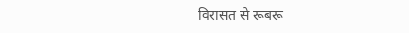विरासत से रूबरू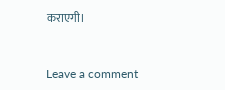कराएगी।


Leave a comment